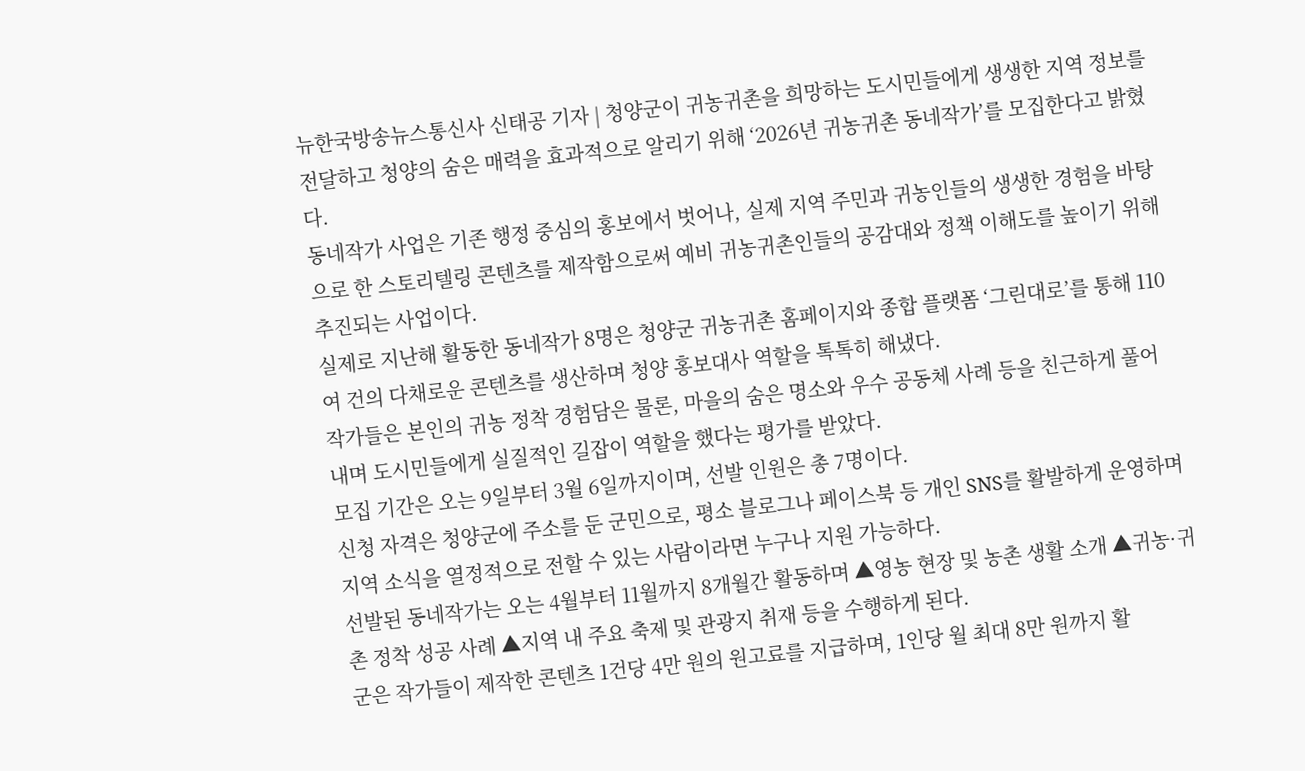뉴한국방송뉴스통신사 신태공 기자 | 청양군이 귀농귀촌을 희망하는 도시민들에게 생생한 지역 정보를 전달하고 청양의 숨은 매력을 효과적으로 알리기 위해 ‘2026년 귀농귀촌 동네작가’를 모집한다고 밝혔다.
동네작가 사업은 기존 행정 중심의 홍보에서 벗어나, 실제 지역 주민과 귀농인들의 생생한 경험을 바탕으로 한 스토리텔링 콘텐츠를 제작함으로써 예비 귀농귀촌인들의 공감대와 정책 이해도를 높이기 위해 추진되는 사업이다.
실제로 지난해 활동한 동네작가 8명은 청양군 귀농귀촌 홈페이지와 종합 플랫폼 ‘그린대로’를 통해 110여 건의 다채로운 콘텐츠를 생산하며 청양 홍보대사 역할을 톡톡히 해냈다.
작가들은 본인의 귀농 정착 경험담은 물론, 마을의 숨은 명소와 우수 공동체 사례 등을 친근하게 풀어내며 도시민들에게 실질적인 길잡이 역할을 했다는 평가를 받았다.
모집 기간은 오는 9일부터 3월 6일까지이며, 선발 인원은 총 7명이다.
신청 자격은 청양군에 주소를 둔 군민으로, 평소 블로그나 페이스북 등 개인 SNS를 활발하게 운영하며 지역 소식을 열정적으로 전할 수 있는 사람이라면 누구나 지원 가능하다.
선발된 동네작가는 오는 4월부터 11월까지 8개월간 활동하며 ▲영농 현장 및 농촌 생활 소개 ▲귀농·귀촌 정착 성공 사례 ▲지역 내 주요 축제 및 관광지 취재 등을 수행하게 된다.
군은 작가들이 제작한 콘텐츠 1건당 4만 원의 원고료를 지급하며, 1인당 월 최대 8만 원까지 활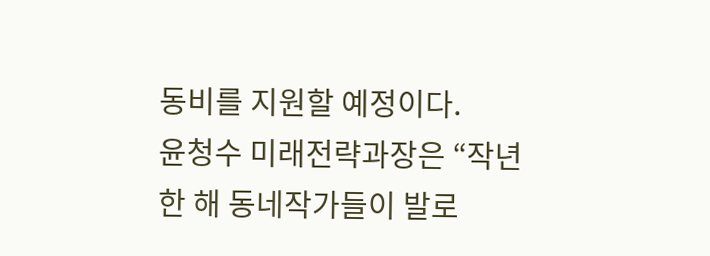동비를 지원할 예정이다.
윤청수 미래전략과장은 “작년 한 해 동네작가들이 발로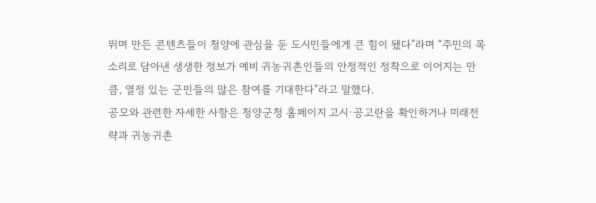뛰며 만든 콘텐츠들이 청양에 관심을 둔 도시민들에게 큰 힘이 됐다”라며 “주민의 목소리로 담아낸 생생한 정보가 예비 귀농귀촌인들의 안정적인 정착으로 이어지는 만큼, 열정 있는 군민들의 많은 참여를 기대한다”라고 말했다.
공모와 관련한 자세한 사항은 청양군청 홈페이지 고시·공고란을 확인하거나 미래전략과 귀농귀촌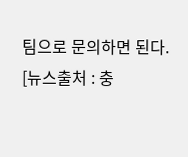팀으로 문의하면 된다.
[뉴스출처 : 충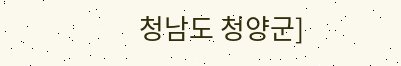청남도 청양군]